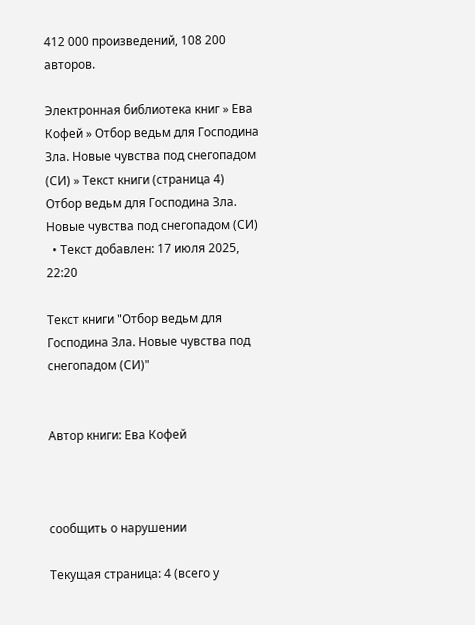412 000 произведений, 108 200 авторов.

Электронная библиотека книг » Ева Кофей » Отбор ведьм для Господина Зла. Новые чувства под снегопадом (СИ) » Текст книги (страница 4)
Отбор ведьм для Господина Зла. Новые чувства под снегопадом (СИ)
  • Текст добавлен: 17 июля 2025, 22:20

Текст книги "Отбор ведьм для Господина Зла. Новые чувства под снегопадом (СИ)"


Автор книги: Ева Кофей



сообщить о нарушении

Текущая страница: 4 (всего у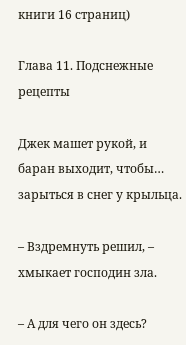книги 16 страниц)

Глава 11. Подснежные рецепты

Джек машет рукой, и баран выходит, чтобы… зарыться в снег у крыльца.

– Вздремнуть решил, – хмыкает господин зла.

– А для чего он здесь?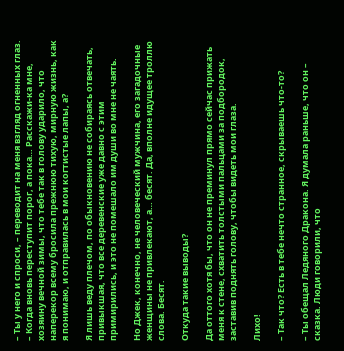– Ты у него и спроси, – переводит на меня взгляд огненных глаз. – Когда вновь переступит порог, а пока… Расскажи-ка мне, хозяину вечной зимы, что тебе так в голову ударило, что наперекор всему бросила прежнюю тихую, мирную жизнь, как я понимаю, и отправилась в мои когтистые лапы, а?

Я лишь веду плечом, по обыкновению не собираясь отвечать, привыкшая, что все деревенские уже давно с этим примирились, и это не помешало им души во мне не чаять.

Но Джек, конечно, не человеческий мужчина, его загадочные женщины не привлекают, а… бесят. Да, вполне идущее троллю слова. Бесят.

Откуда такие выводы?

Да оттого хотя бы, что он не преминул прямо сейчас прижать меня к стене, схватить толстыми пальцами за подбородок, заставив поднять голову, чтобы видеть мои глаза.

Лихо!

– Так что? Есть в тебе нечто странное, скрываешь что-то?

– Ты обещал Ледяного Дракона. Я думала раньше, что он – сказка. Люди говорили, что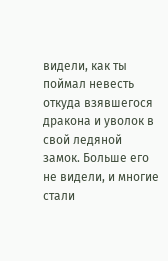видели, как ты поймал невесть откуда взявшегося дракона и уволок в свой ледяной замок. Больше его не видели, и многие стали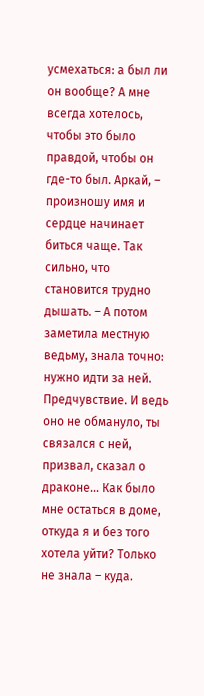усмехаться: а был ли он вообще? А мне всегда хотелось, чтобы это было правдой, чтобы он где-то был. Аркай, – произношу имя и сердце начинает биться чаще. Так сильно, что становится трудно дышать. – А потом заметила местную ведьму, знала точно: нужно идти за ней. Предчувствие. И ведь оно не обмануло, ты связался с ней, призвал, сказал о драконе… Как было мне остаться в доме, откуда я и без того хотела уйти? Только не знала – куда.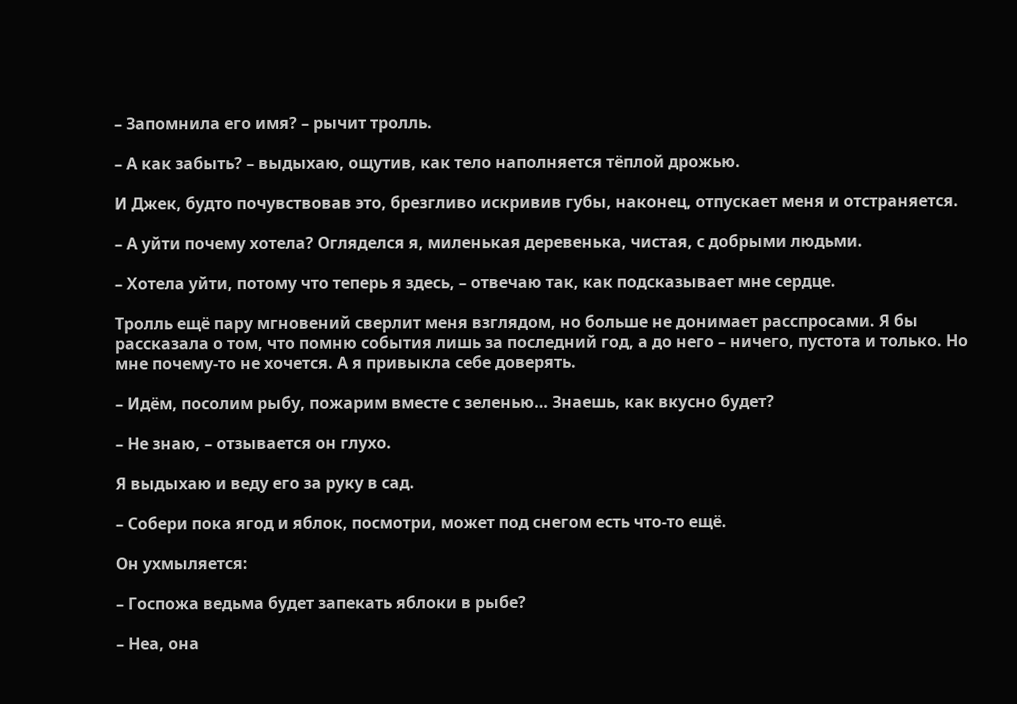– Запомнила его имя? – рычит тролль.

– А как забыть? – выдыхаю, ощутив, как тело наполняется тёплой дрожью.

И Джек, будто почувствовав это, брезгливо искривив губы, наконец, отпускает меня и отстраняется.

– А уйти почему хотела? Огляделся я, миленькая деревенька, чистая, с добрыми людьми.

– Хотела уйти, потому что теперь я здесь, – отвечаю так, как подсказывает мне сердце.

Тролль ещё пару мгновений сверлит меня взглядом, но больше не донимает расспросами. Я бы рассказала о том, что помню события лишь за последний год, а до него – ничего, пустота и только. Но мне почему-то не хочется. А я привыкла себе доверять.

– Идём, посолим рыбу, пожарим вместе с зеленью… Знаешь, как вкусно будет?

– Не знаю, – отзывается он глухо.

Я выдыхаю и веду его за руку в сад.

– Собери пока ягод и яблок, посмотри, может под снегом есть что-то ещё.

Он ухмыляется:

– Госпожа ведьма будет запекать яблоки в рыбе?

– Неа, она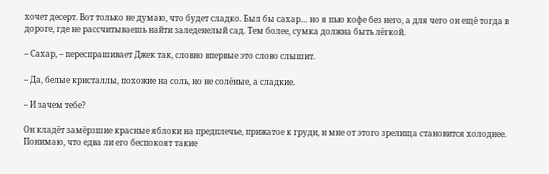хочет десерт. Вот только не думаю, что будет сладко. Был бы сахар… но я пью кофе без него, а для чего он ещё тогда в дороге, где не рассчитываешь найти заледенелый сад. Тем более, сумка должна быть лёгкой.

– Сахар, – переспрашивает Джек так, словно впервые это слово слышит.

– Да, белые кристаллы, похожие на соль, но не солёные, а сладкие.

– И зачем тебе?

Он кладёт замёрзшие красные яблоки на предплечье, прижатое к груди, и мне от этого зрелища становится холоднее. Понимаю, что едва ли его беспокоят такие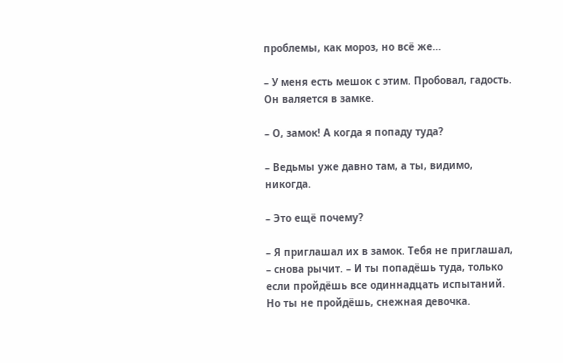проблемы, как мороз, но всё же…

– У меня есть мешок с этим. Пробовал, гадость. Он валяется в замке.

– О, замок! А когда я попаду туда?

– Ведьмы уже давно там, а ты, видимо, никогда.

– Это ещё почему?

– Я приглашал их в замок. Тебя не приглашал, – снова рычит. – И ты попадёшь туда, только если пройдёшь все одиннадцать испытаний. Но ты не пройдёшь, снежная девочка.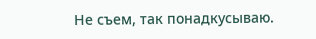Не съем, так понадкусываю.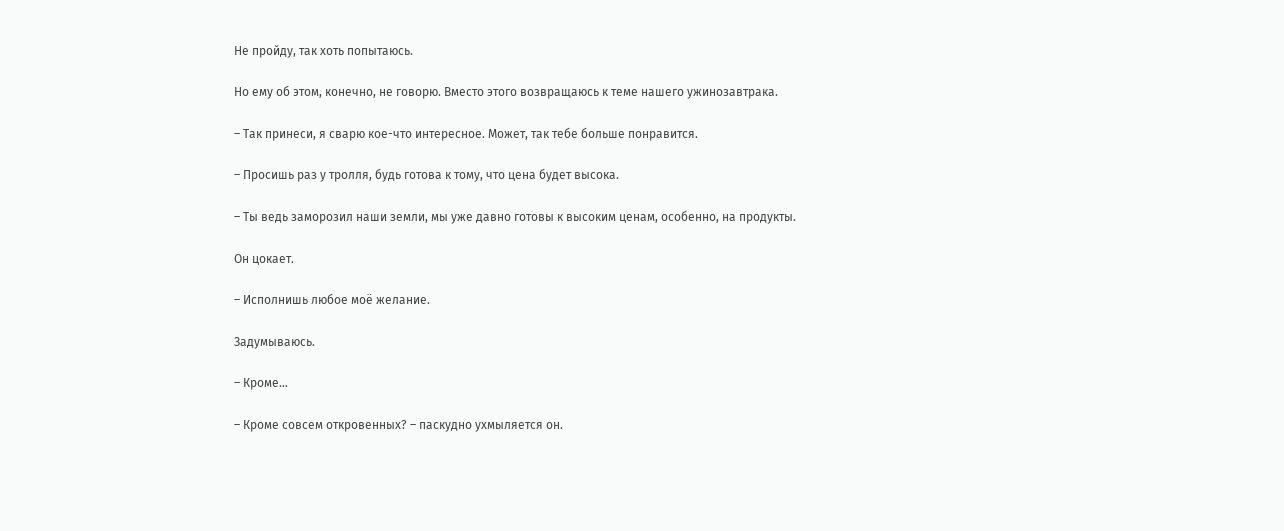Не пройду, так хоть попытаюсь.

Но ему об этом, конечно, не говорю. Вместо этого возвращаюсь к теме нашего ужинозавтрака.

– Так принеси, я сварю кое-что интересное. Может, так тебе больше понравится.

– Просишь раз у тролля, будь готова к тому, что цена будет высока.

– Ты ведь заморозил наши земли, мы уже давно готовы к высоким ценам, особенно, на продукты.

Он цокает.

– Исполнишь любое моё желание.

Задумываюсь.

– Кроме…

– Кроме совсем откровенных? – паскудно ухмыляется он.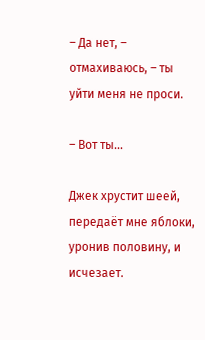– Да нет, – отмахиваюсь, – ты уйти меня не проси.

– Вот ты…

Джек хрустит шеей, передаёт мне яблоки, уронив половину, и исчезает.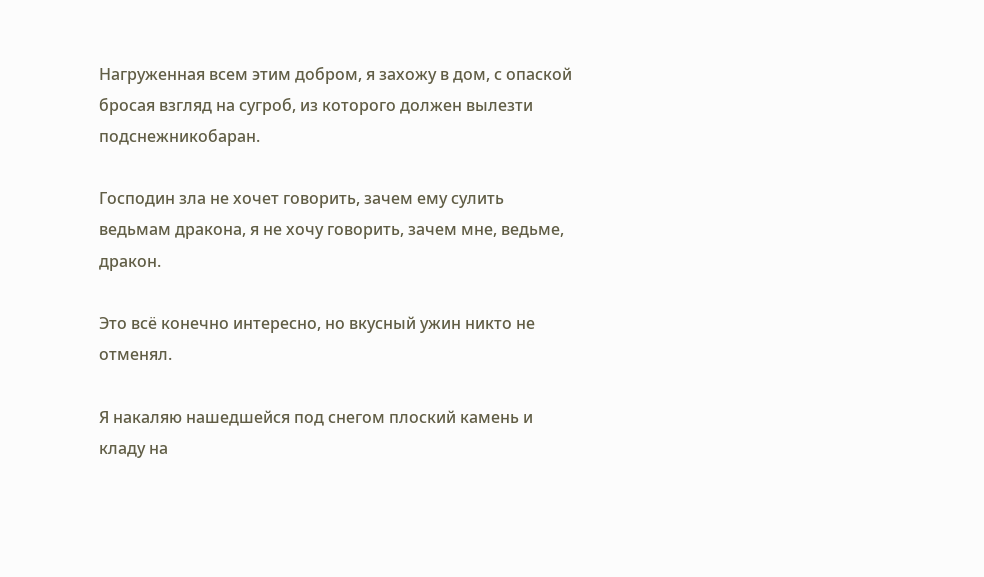Нагруженная всем этим добром, я захожу в дом, с опаской бросая взгляд на сугроб, из которого должен вылезти подснежникобаран.

Господин зла не хочет говорить, зачем ему сулить ведьмам дракона, я не хочу говорить, зачем мне, ведьме, дракон.

Это всё конечно интересно, но вкусный ужин никто не отменял.

Я накаляю нашедшейся под снегом плоский камень и кладу на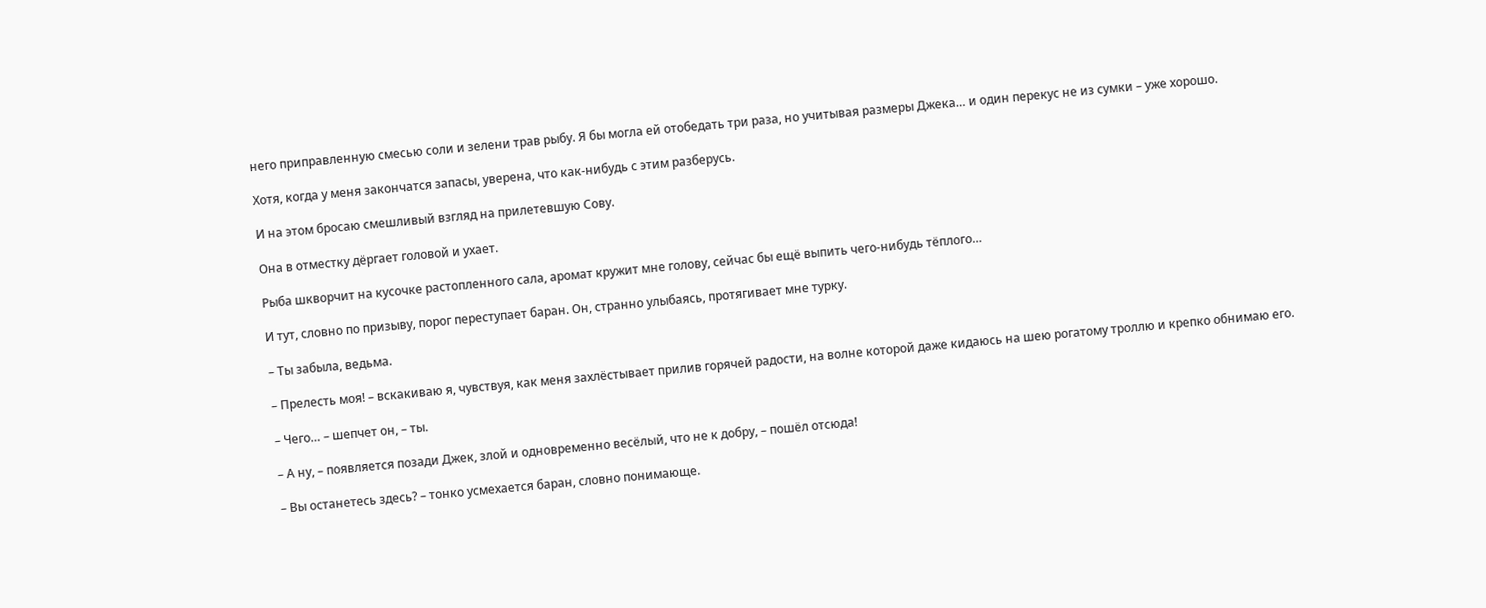него приправленную смесью соли и зелени трав рыбу. Я бы могла ей отобедать три раза, но учитывая размеры Джека… и один перекус не из сумки – уже хорошо.

Хотя, когда у меня закончатся запасы, уверена, что как-нибудь с этим разберусь.

И на этом бросаю смешливый взгляд на прилетевшую Сову.

Она в отместку дёргает головой и ухает.

Рыба шкворчит на кусочке растопленного сала, аромат кружит мне голову, сейчас бы ещё выпить чего-нибудь тёплого…

И тут, словно по призыву, порог переступает баран. Он, странно улыбаясь, протягивает мне турку.

– Ты забыла, ведьма.

– Прелесть моя! – вскакиваю я, чувствуя, как меня захлёстывает прилив горячей радости, на волне которой даже кидаюсь на шею рогатому троллю и крепко обнимаю его.

– Чего… – шепчет он, – ты.

– А ну, – появляется позади Джек, злой и одновременно весёлый, что не к добру, – пошёл отсюда!

– Вы останетесь здесь? – тонко усмехается баран, словно понимающе.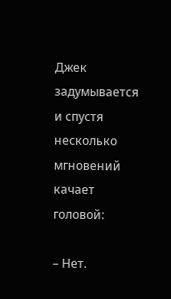Джек задумывается и спустя несколько мгновений качает головой:

– Нет.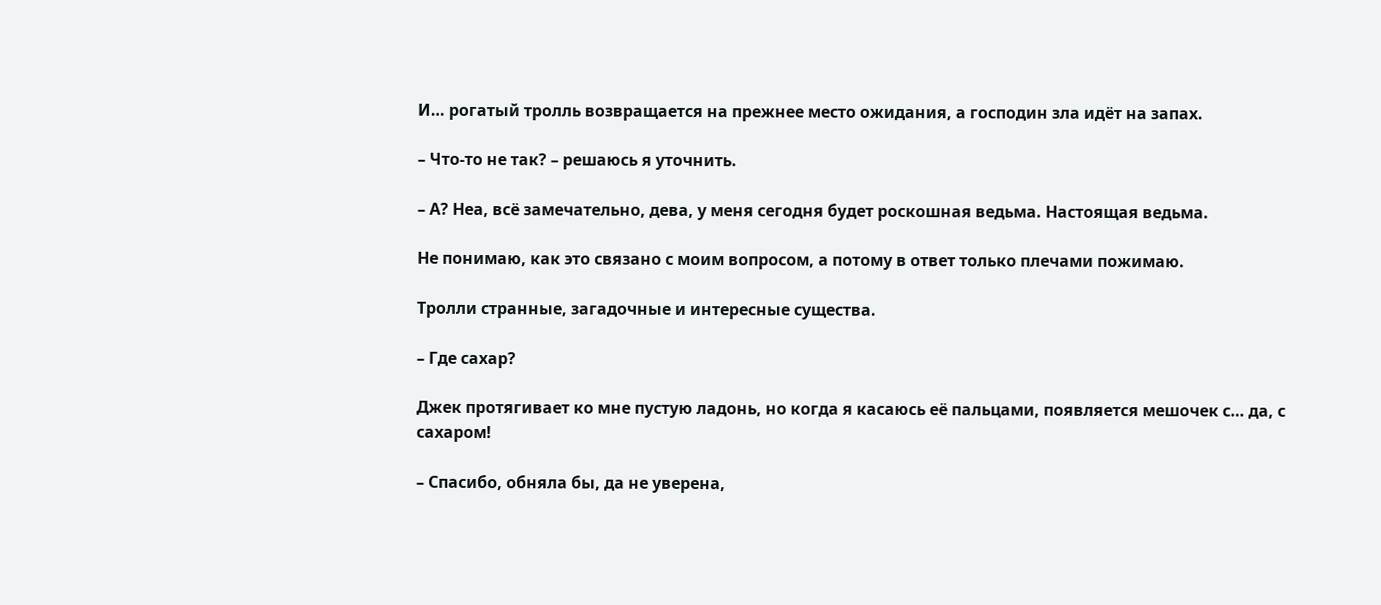И… рогатый тролль возвращается на прежнее место ожидания, а господин зла идёт на запах.

– Что-то не так? – решаюсь я уточнить.

– А? Неа, всё замечательно, дева, у меня сегодня будет роскошная ведьма. Настоящая ведьма.

Не понимаю, как это связано с моим вопросом, а потому в ответ только плечами пожимаю.

Тролли странные, загадочные и интересные существа.

– Где сахар?

Джек протягивает ко мне пустую ладонь, но когда я касаюсь её пальцами, появляется мешочек с… да, с сахаром!

– Спасибо, обняла бы, да не уверена,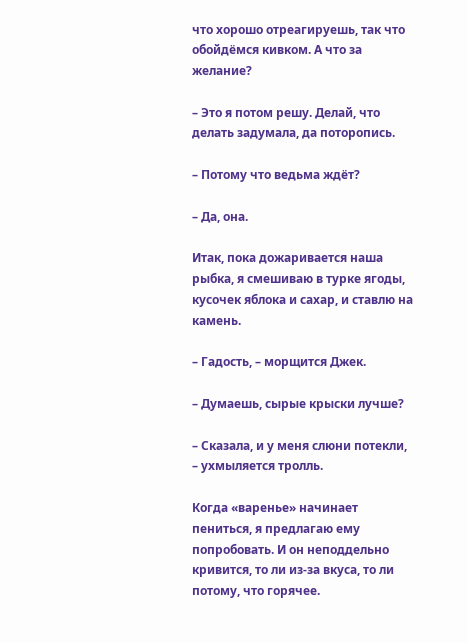что хорошо отреагируешь, так что обойдёмся кивком. А что за желание?

– Это я потом решу. Делай, что делать задумала, да поторопись.

– Потому что ведьма ждёт?

– Да, она.

Итак, пока дожаривается наша рыбка, я смешиваю в турке ягоды, кусочек яблока и сахар, и ставлю на камень.

– Гадость, – морщится Джек.

– Думаешь, сырые крыски лучше?

– Сказала, и у меня слюни потекли, – ухмыляется тролль.

Когда «варенье» начинает пениться, я предлагаю ему попробовать. И он неподдельно кривится, то ли из-за вкуса, то ли потому, что горячее.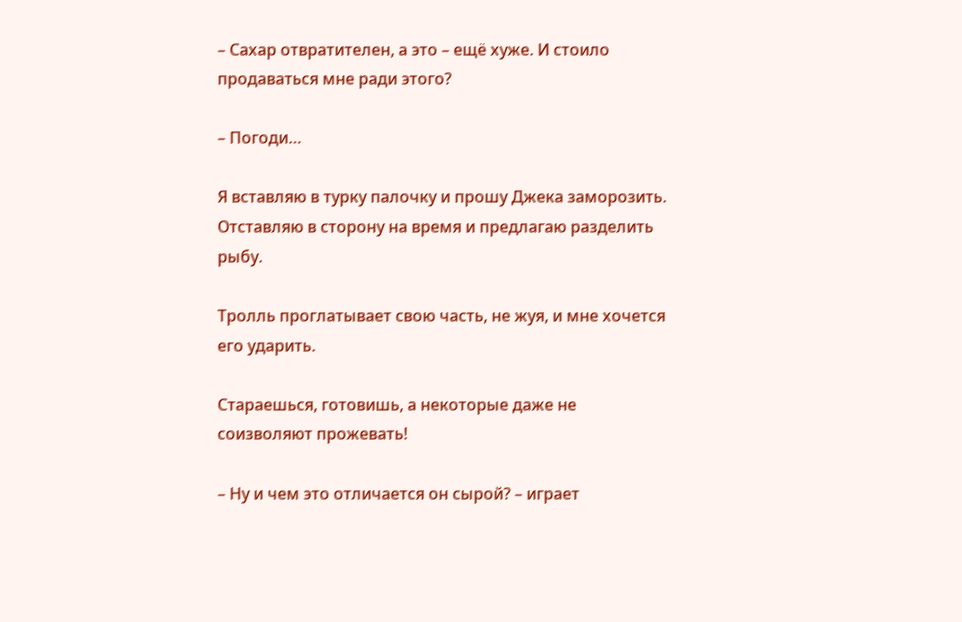– Сахар отвратителен, а это – ещё хуже. И стоило продаваться мне ради этого?

– Погоди…

Я вставляю в турку палочку и прошу Джека заморозить. Отставляю в сторону на время и предлагаю разделить рыбу.

Тролль проглатывает свою часть, не жуя, и мне хочется его ударить.

Стараешься, готовишь, а некоторые даже не соизволяют прожевать!

– Ну и чем это отличается он сырой? – играет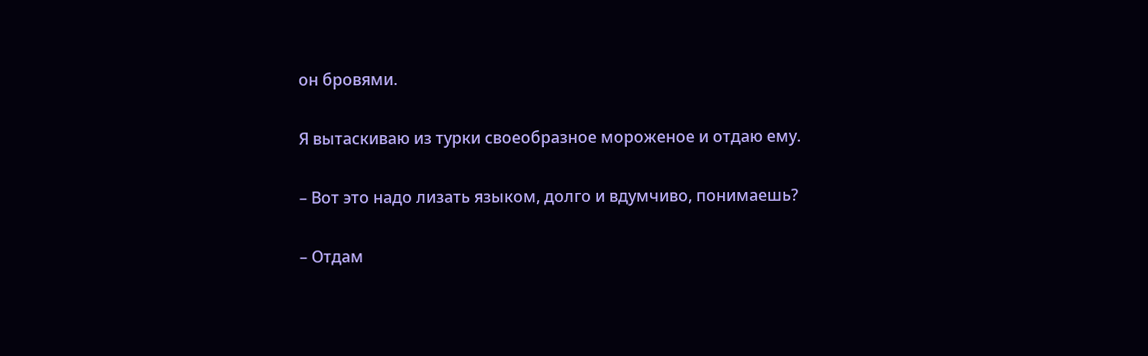он бровями.

Я вытаскиваю из турки своеобразное мороженое и отдаю ему.

– Вот это надо лизать языком, долго и вдумчиво, понимаешь?

– Отдам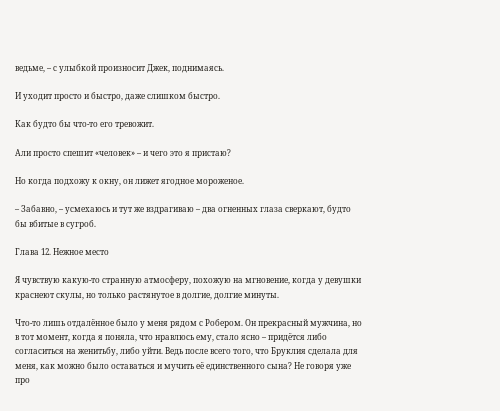ведьме, – с улыбкой произносит Джек, поднимаясь.

И уходит просто и быстро, даже слишком быстро.

Как будто бы что-то его тревожит.

Али просто спешит «человек» – и чего это я пристаю?

Но когда подхожу к окну, он лижет ягодное мороженое.

– Забавно, – усмехаюсь и тут же вздрагиваю – два огненных глаза сверкают, будто бы вбитые в сугроб.

Глава 12. Нежное место

Я чувствую какую-то странную атмосферу, похожую на мгновение, когда у девушки краснеют скулы, но только растянутое в долгие, долгие минуты.

Что-то лишь отдалённое было у меня рядом с Робером. Он прекрасный мужчина, но в тот момент, когда я поняла, что нравлюсь ему, стало ясно – придётся либо согласиться на женитьбу, либо уйти. Ведь после всего того, что Бруклия сделала для меня, как можно было оставаться и мучить её единственного сына? Не говоря уже про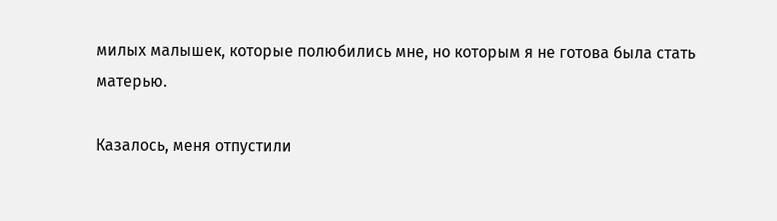милых малышек, которые полюбились мне, но которым я не готова была стать матерью.

Казалось, меня отпустили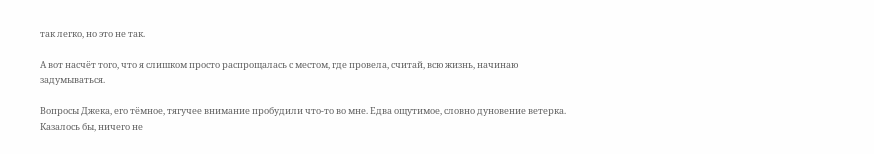так легко, но это не так.

А вот насчёт того, что я слишком просто распрощалась с местом, где провела, считай, всю жизнь, начинаю задумываться.

Вопросы Джека, его тёмное, тягучее внимание пробудили что-то во мне. Едва ощутимое, словно дуновение ветерка. Казалось бы, ничего не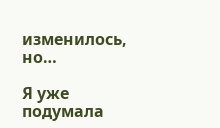изменилось, но…

Я уже подумала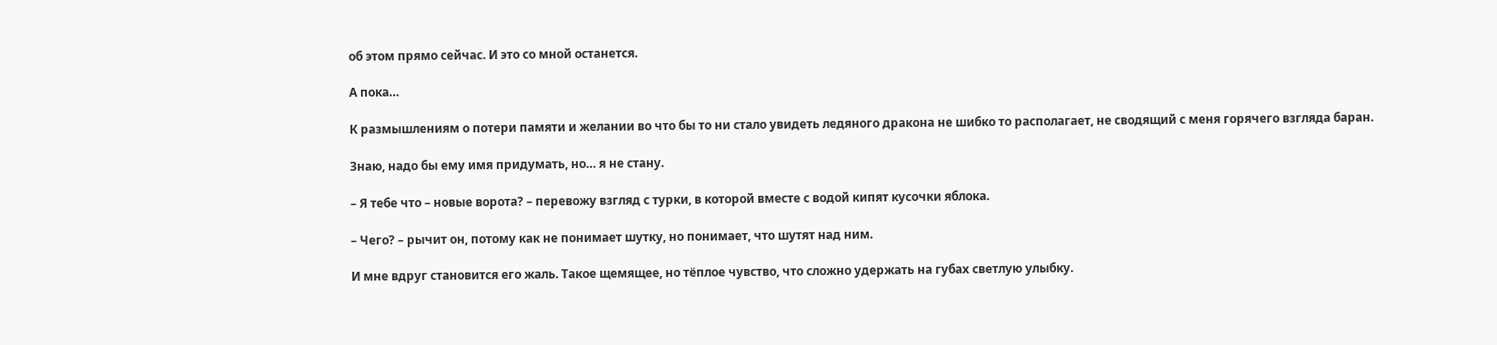об этом прямо сейчас. И это со мной останется.

А пока…

К размышлениям о потери памяти и желании во что бы то ни стало увидеть ледяного дракона не шибко то располагает, не сводящий с меня горячего взгляда баран.

Знаю, надо бы ему имя придумать, но… я не стану.

– Я тебе что – новые ворота? – перевожу взгляд с турки, в которой вместе с водой кипят кусочки яблока.

– Чего? – рычит он, потому как не понимает шутку, но понимает, что шутят над ним.

И мне вдруг становится его жаль. Такое щемящее, но тёплое чувство, что сложно удержать на губах светлую улыбку.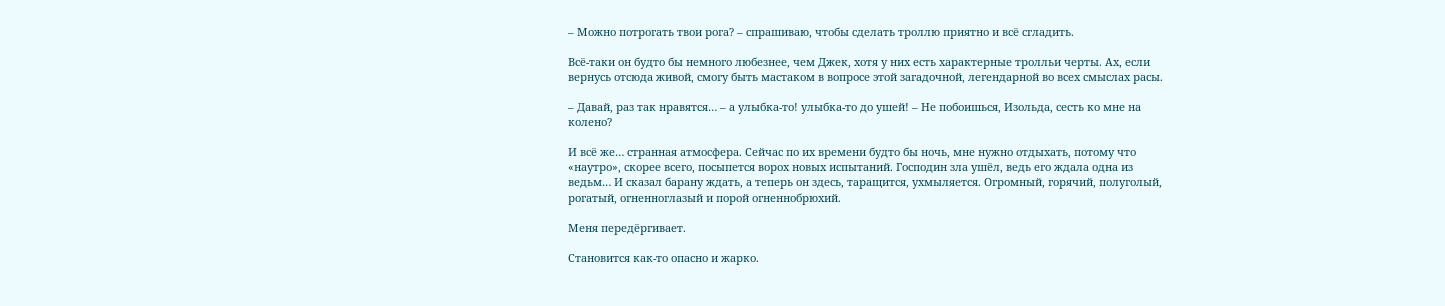– Можно потрогать твои рога? – спрашиваю, чтобы сделать троллю приятно и всё сгладить.

Всё-таки он будто бы немного любезнее, чем Джек, хотя у них есть характерные тролльи черты. Ах, если вернусь отсюда живой, смогу быть мастаком в вопросе этой загадочной, легендарной во всех смыслах расы.

– Давай, раз так нравятся… – а улыбка-то! улыбка-то до ушей! – Не побоишься, Изольда, сесть ко мне на колено?

И всё же… странная атмосфера. Сейчас по их времени будто бы ночь, мне нужно отдыхать, потому что «наутро», скорее всего, посыпется ворох новых испытаний. Господин зла ушёл, ведь его ждала одна из ведьм… И сказал барану ждать, а теперь он здесь, таращится, ухмыляется. Огромный, горячий, полуголый, рогатый, огненноглазый и порой огненнобрюхий.

Меня передёргивает.

Становится как-то опасно и жарко.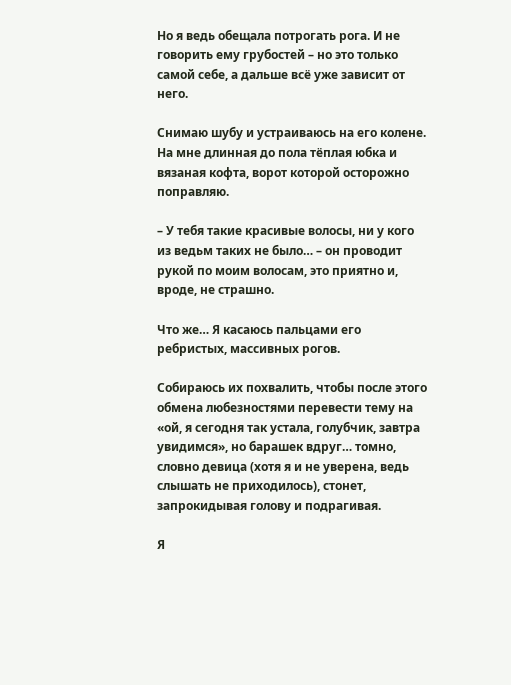Но я ведь обещала потрогать рога. И не говорить ему грубостей – но это только самой себе, а дальше всё уже зависит от него.

Снимаю шубу и устраиваюсь на его колене. На мне длинная до пола тёплая юбка и вязаная кофта, ворот которой осторожно поправляю.

– У тебя такие красивые волосы, ни у кого из ведьм таких не было… – он проводит рукой по моим волосам, это приятно и, вроде, не страшно.

Что же… Я касаюсь пальцами его ребристых, массивных рогов.

Собираюсь их похвалить, чтобы после этого обмена любезностями перевести тему на «ой, я сегодня так устала, голубчик, завтра увидимся», но барашек вдруг… томно, словно девица (хотя я и не уверена, ведь слышать не приходилось), стонет, запрокидывая голову и подрагивая.

Я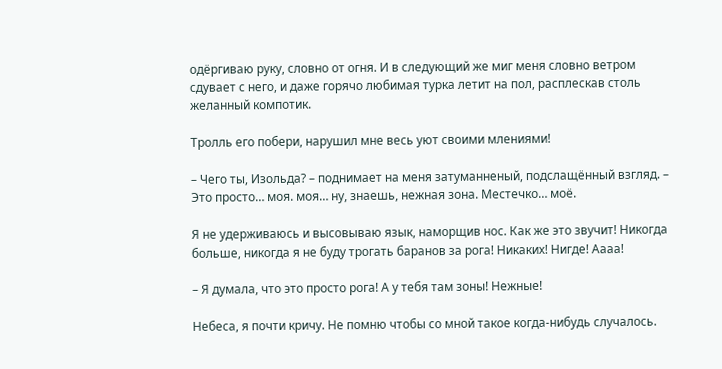одёргиваю руку, словно от огня. И в следующий же миг меня словно ветром сдувает с него, и даже горячо любимая турка летит на пол, расплескав столь желанный компотик.

Тролль его побери, нарушил мне весь уют своими млениями!

– Чего ты, Изольда? – поднимает на меня затуманненый, подслащённый взгляд. – Это просто… моя. моя… ну, знаешь, нежная зона. Местечко… моё.

Я не удерживаюсь и высовываю язык, наморщив нос. Как же это звучит! Никогда больше, никогда я не буду трогать баранов за рога! Никаких! Нигде! Аааа!

– Я думала, что это просто рога! А у тебя там зоны! Нежные!

Небеса, я почти кричу. Не помню чтобы со мной такое когда-нибудь случалось.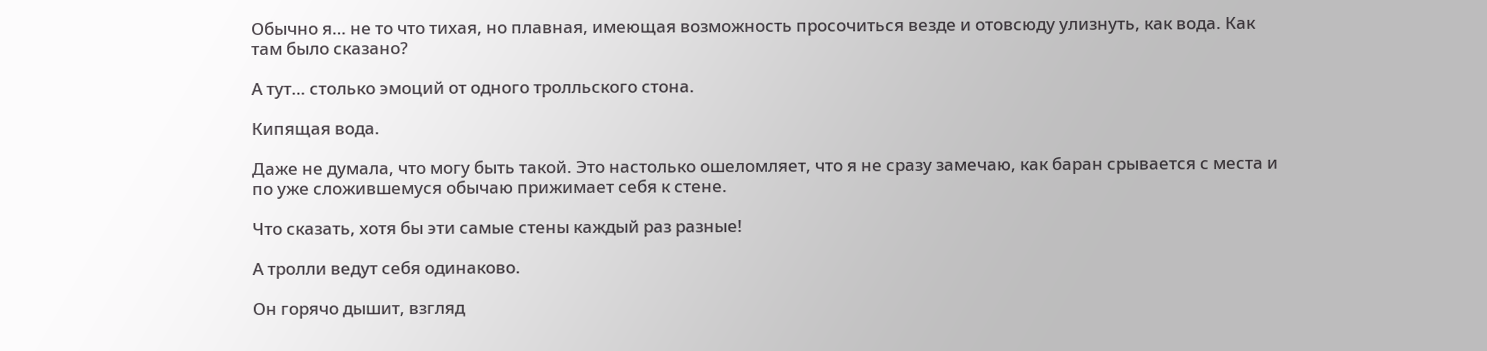Обычно я… не то что тихая, но плавная, имеющая возможность просочиться везде и отовсюду улизнуть, как вода. Как там было сказано?

А тут… столько эмоций от одного тролльского стона.

Кипящая вода.

Даже не думала, что могу быть такой. Это настолько ошеломляет, что я не сразу замечаю, как баран срывается с места и по уже сложившемуся обычаю прижимает себя к стене.

Что сказать, хотя бы эти самые стены каждый раз разные!

А тролли ведут себя одинаково.

Он горячо дышит, взгляд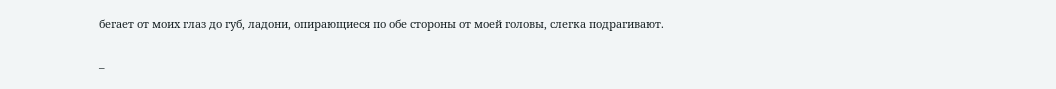бегает от моих глаз до губ, ладони, опирающиеся по обе стороны от моей головы, слегка подрагивают.

–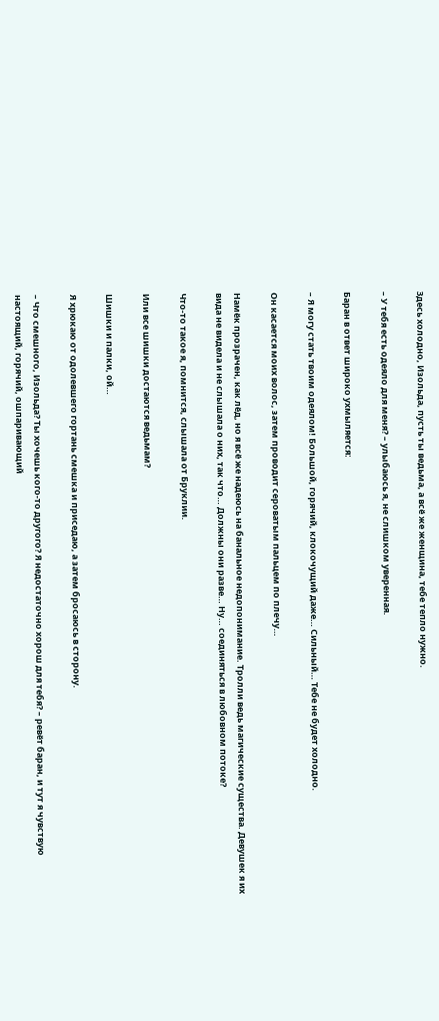Здесь холодно, Изольда, пусть ты ведьма, а всё же женщина, тебе тепло нужно.

– У тебя есть одеяло для меня? – улыбаюсь я, не слишком уверенная.

Баран в ответ широко ухмыляется:

– Я могу стать твоим одеялом! Большой, горячий, клокочущий даже… Сильный… Тебе не будет холодно.

Он касается моих волос, затем проводит сероватым пальцем по плечу…

Намёк прозрачен, как лёд, но я всё же надеюсь на банальное недопонимание. Тролли ведь магические существа. Девушек я их вида не видела и не слышала о них, так что… Должны они разве… Ну… соединяться в любовном потоке?

Что-то такое я, помнится, слышала от Бруклии.

Или все шишки достаются ведьмам?

Шишки и палки, ой…

Я хрюкаю от одолевшего гортань смешка и приседаю, а затем бросаюсь в сторону.

– Что смешного, Изольда? Ты хочешь кого-то другого? Я недостаточно хорош для тебя? – ревёт баран, и тут я чувствую настоящий, горячий, ошпаривающий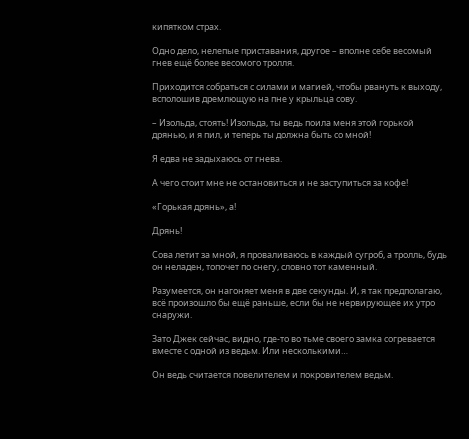кипятком страх.

Одно дело, нелепые приставания, другое – вполне себе весомый гнев ещё более весомого тролля.

Приходится собраться с силами и магией, чтобы рвануть к выходу, всполошив дремлющую на пне у крыльца сову.

– Изольда, стоять! Изольда, ты ведь поила меня этой горькой дрянью, и я пил, и теперь ты должна быть со мной!

Я едва не задыхаюсь от гнева.

А чего стоит мне не остановиться и не заступиться за кофе!

«Горькая дрянь», а!

Дрянь!

Сова летит за мной, я проваливаюсь в каждый сугроб, а тролль, будь он неладен, топочет по снегу, словно тот каменный.

Разумеется, он нагоняет меня в две секунды. И, я так предполагаю, всё произошло бы ещё раньше, если бы не нервирующее их утро снаружи.

Зато Джек сейчас, видно, где-то во тьме своего замка согревается вместе с одной из ведьм. Или несколькими…

Он ведь считается повелителем и покровителем ведьм.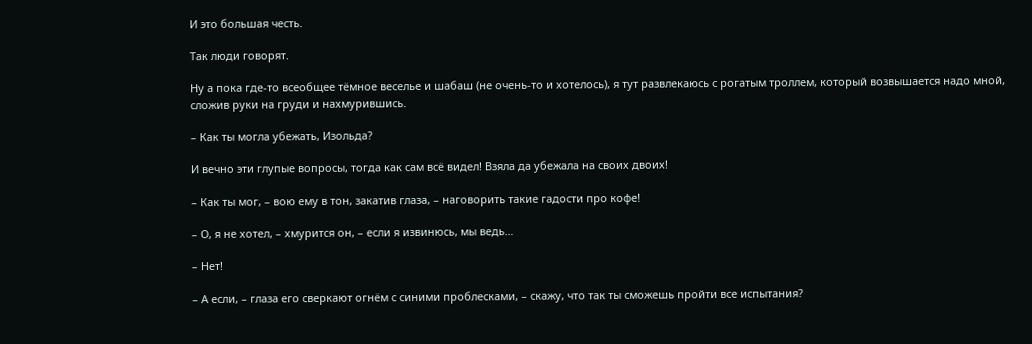И это большая честь.

Так люди говорят.

Ну а пока где-то всеобщее тёмное веселье и шабаш (не очень-то и хотелось), я тут развлекаюсь с рогатым троллем, который возвышается надо мной, сложив руки на груди и нахмурившись.

– Как ты могла убежать, Изольда?

И вечно эти глупые вопросы, тогда как сам всё видел! Взяла да убежала на своих двоих!

– Как ты мог, – вою ему в тон, закатив глаза, – наговорить такие гадости про кофе!

– О, я не хотел, – хмурится он, – если я извинюсь, мы ведь…

– Нет!

– А если, – глаза его сверкают огнём с синими проблесками, – скажу, что так ты сможешь пройти все испытания?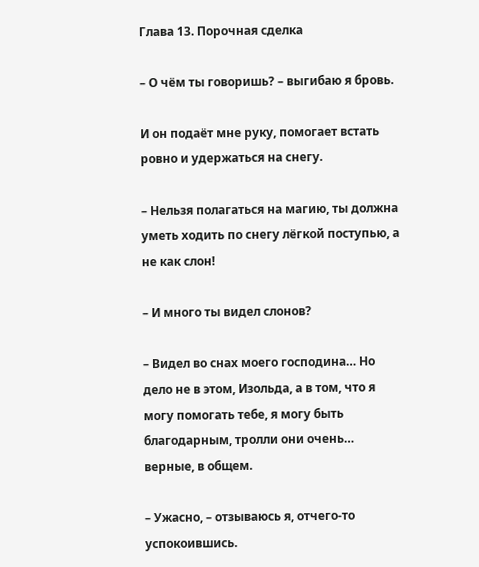Глава 13. Порочная сделка

– О чём ты говоришь? – выгибаю я бровь.

И он подаёт мне руку, помогает встать ровно и удержаться на снегу.

– Нельзя полагаться на магию, ты должна уметь ходить по снегу лёгкой поступью, а не как слон!

– И много ты видел слонов?

– Видел во снах моего господина… Но дело не в этом, Изольда, а в том, что я могу помогать тебе, я могу быть благодарным, тролли они очень… верные, в общем.

– Ужасно, – отзываюсь я, отчего-то успокоившись.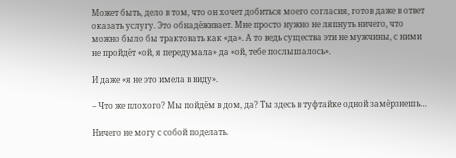Может быть, дело в том, что он хочет добиться моего согласия, готов даже в ответ оказать услугу. Это обнадёживает. Мне просто нужно не ляпнуть ничего, что можно было бы трактовать как «да». А то ведь существа эти не мужчины, с ними не пройдёт «ой, я передумала» да «ой, тебе послышалось».

И даже «я не это имела в виду».

– Что же плохого? Мы пойдём в дом, да? Ты здесь в туфтайке одной замёрзнешь…

Ничего не могу с собой поделать.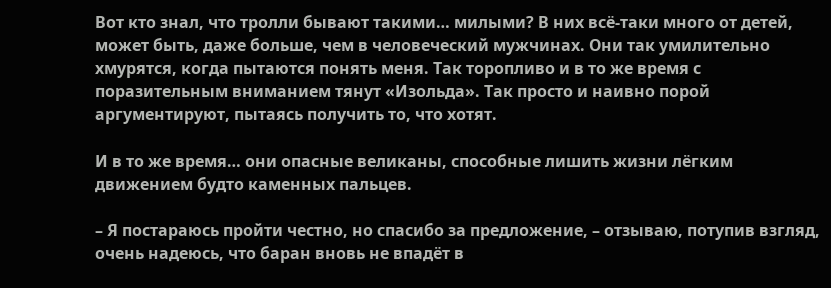Вот кто знал, что тролли бывают такими… милыми? В них всё-таки много от детей, может быть, даже больше, чем в человеческий мужчинах. Они так умилительно хмурятся, когда пытаются понять меня. Так торопливо и в то же время с поразительным вниманием тянут «Изольда». Так просто и наивно порой аргументируют, пытаясь получить то, что хотят.

И в то же время… они опасные великаны, способные лишить жизни лёгким движением будто каменных пальцев.

– Я постараюсь пройти честно, но спасибо за предложение, – отзываю, потупив взгляд, очень надеюсь, что баран вновь не впадёт в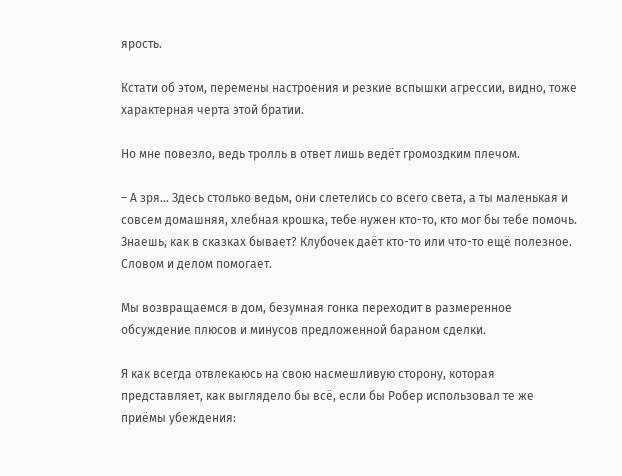ярость.

Кстати об этом, перемены настроения и резкие вспышки агрессии, видно, тоже характерная черта этой братии.

Но мне повезло, ведь тролль в ответ лишь ведёт громоздким плечом.

– А зря… Здесь столько ведьм, они слетелись со всего света, а ты маленькая и совсем домашняя, хлебная крошка, тебе нужен кто-то, кто мог бы тебе помочь. Знаешь, как в сказках бывает? Клубочек даёт кто-то или что-то ещё полезное. Словом и делом помогает.

Мы возвращаемся в дом, безумная гонка переходит в размеренное обсуждение плюсов и минусов предложенной бараном сделки.

Я как всегда отвлекаюсь на свою насмешливую сторону, которая представляет, как выглядело бы всё, если бы Робер использовал те же приёмы убеждения: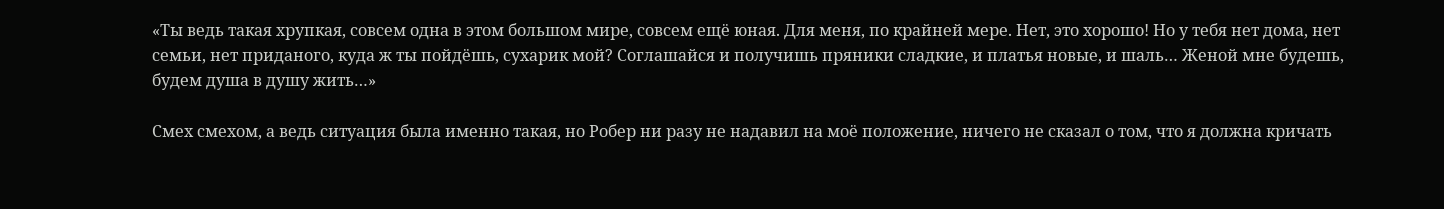«Ты ведь такая хрупкая, совсем одна в этом большом мире, совсем ещё юная. Для меня, по крайней мере. Нет, это хорошо! Но у тебя нет дома, нет семьи, нет приданого, куда ж ты пойдёшь, сухарик мой? Соглашайся и получишь пряники сладкие, и платья новые, и шаль… Женой мне будешь, будем душа в душу жить…»

Смех смехом, а ведь ситуация была именно такая, но Робер ни разу не надавил на моё положение, ничего не сказал о том, что я должна кричать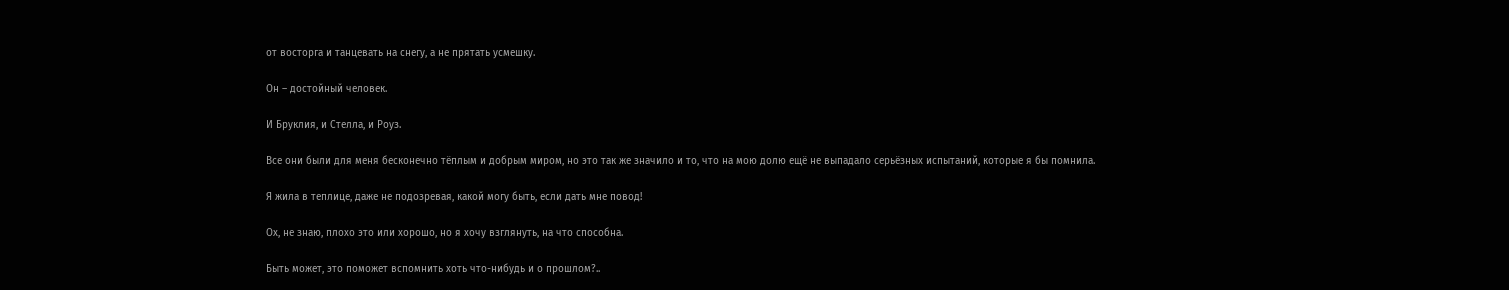от восторга и танцевать на снегу, а не прятать усмешку.

Он – достойный человек.

И Бруклия, и Стелла, и Роуз.

Все они были для меня бесконечно тёплым и добрым миром, но это так же значило и то, что на мою долю ещё не выпадало серьёзных испытаний, которые я бы помнила.

Я жила в теплице, даже не подозревая, какой могу быть, если дать мне повод!

Ох, не знаю, плохо это или хорошо, но я хочу взглянуть, на что способна.

Быть может, это поможет вспомнить хоть что-нибудь и о прошлом?..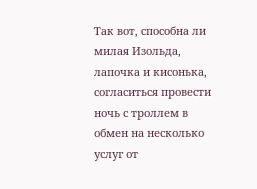Так вот, способна ли милая Изольда, лапочка и кисонька, согласиться провести ночь с троллем в обмен на несколько услуг от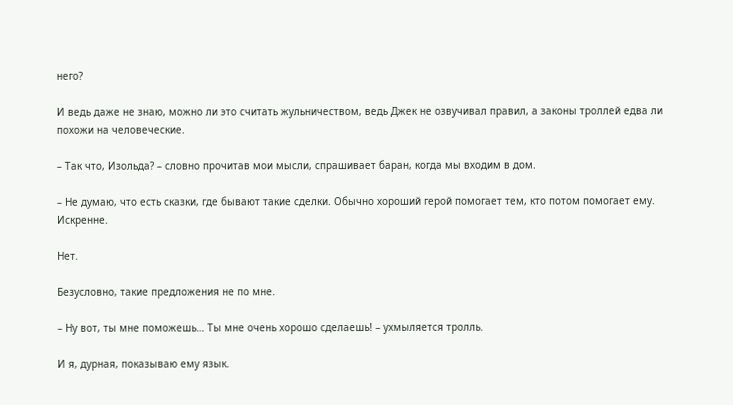него?

И ведь даже не знаю, можно ли это считать жульничеством, ведь Джек не озвучивал правил, а законы троллей едва ли похожи на человеческие.

– Так что, Изольда? – словно прочитав мои мысли, спрашивает баран, когда мы входим в дом.

– Не думаю, что есть сказки, где бывают такие сделки. Обычно хороший герой помогает тем, кто потом помогает ему. Искренне.

Нет.

Безусловно, такие предложения не по мне.

– Ну вот, ты мне поможешь… Ты мне очень хорошо сделаешь! – ухмыляется тролль.

И я, дурная, показываю ему язык.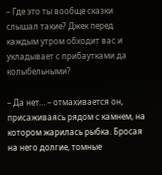– Где это ты вообще сказки слышал такие? Джек перед каждым утром обходит вас и укладывает с прибаутками да колыбельными?

– Да нет… – отмахивается он, присаживаясь рядом с камнем, на котором жарилась рыбка. Бросая на него долгие, томные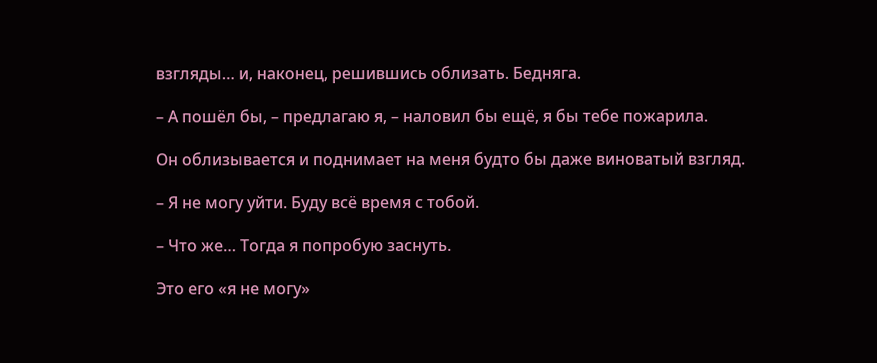взгляды… и, наконец, решившись облизать. Бедняга.

– А пошёл бы, – предлагаю я, – наловил бы ещё, я бы тебе пожарила.

Он облизывается и поднимает на меня будто бы даже виноватый взгляд.

– Я не могу уйти. Буду всё время с тобой.

– Что же… Тогда я попробую заснуть.

Это его «я не могу»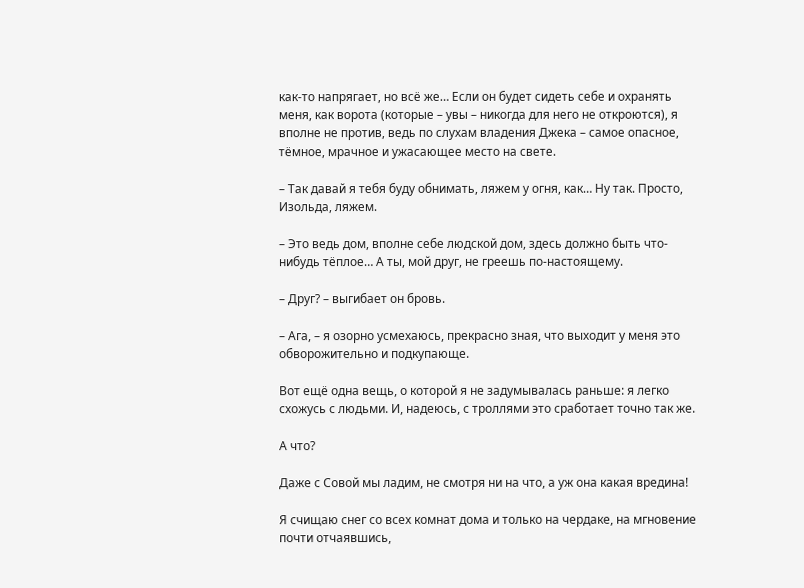как-то напрягает, но всё же… Если он будет сидеть себе и охранять меня, как ворота (которые – увы – никогда для него не откроются), я вполне не против, ведь по слухам владения Джека – самое опасное, тёмное, мрачное и ужасающее место на свете.

– Так давай я тебя буду обнимать, ляжем у огня, как… Ну так. Просто, Изольда, ляжем.

– Это ведь дом, вполне себе людской дом, здесь должно быть что-нибудь тёплое… А ты, мой друг, не греешь по-настоящему.

– Друг? – выгибает он бровь.

– Ага, – я озорно усмехаюсь, прекрасно зная, что выходит у меня это обворожительно и подкупающе.

Вот ещё одна вещь, о которой я не задумывалась раньше: я легко схожусь с людьми. И, надеюсь, с троллями это сработает точно так же.

А что?

Даже с Совой мы ладим, не смотря ни на что, а уж она какая вредина!

Я счищаю снег со всех комнат дома и только на чердаке, на мгновение почти отчаявшись,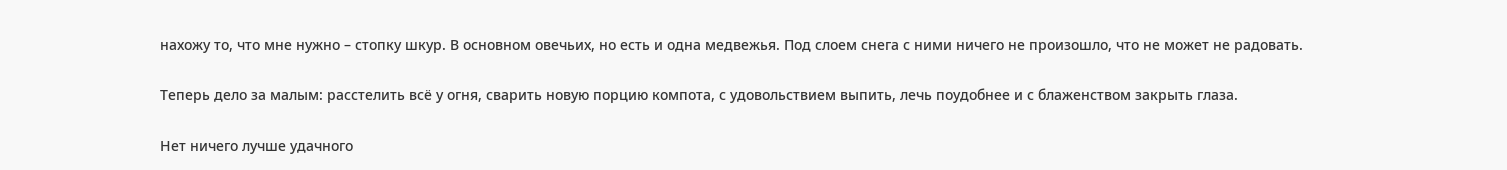нахожу то, что мне нужно – стопку шкур. В основном овечьих, но есть и одна медвежья. Под слоем снега с ними ничего не произошло, что не может не радовать.

Теперь дело за малым: расстелить всё у огня, сварить новую порцию компота, с удовольствием выпить, лечь поудобнее и с блаженством закрыть глаза.

Нет ничего лучше удачного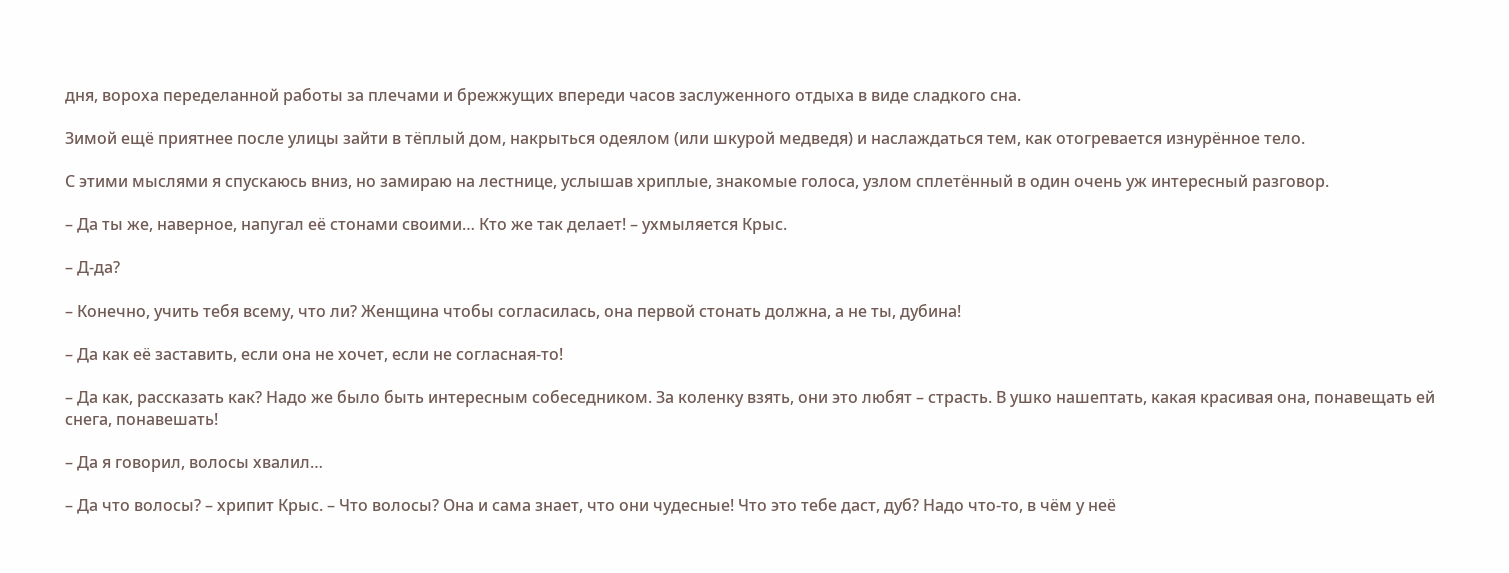дня, вороха переделанной работы за плечами и брежжущих впереди часов заслуженного отдыха в виде сладкого сна.

Зимой ещё приятнее после улицы зайти в тёплый дом, накрыться одеялом (или шкурой медведя) и наслаждаться тем, как отогревается изнурённое тело.

С этими мыслями я спускаюсь вниз, но замираю на лестнице, услышав хриплые, знакомые голоса, узлом сплетённый в один очень уж интересный разговор.

– Да ты же, наверное, напугал её стонами своими… Кто же так делает! – ухмыляется Крыс.

– Д-да?

– Конечно, учить тебя всему, что ли? Женщина чтобы согласилась, она первой стонать должна, а не ты, дубина!

– Да как её заставить, если она не хочет, если не согласная-то!

– Да как, рассказать как? Надо же было быть интересным собеседником. За коленку взять, они это любят – страсть. В ушко нашептать, какая красивая она, понавещать ей снега, понавешать!

– Да я говорил, волосы хвалил…

– Да что волосы? – хрипит Крыс. – Что волосы? Она и сама знает, что они чудесные! Что это тебе даст, дуб? Надо что-то, в чём у неё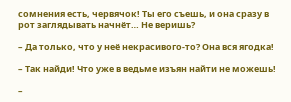сомнения есть, червячок! Ты его съешь, и она сразу в рот заглядывать начнёт… Не веришь?

– Да только, что у неё некрасивого-то? Она вся ягодка!

– Так найди! Что уже в ведьме изъян найти не можешь!

–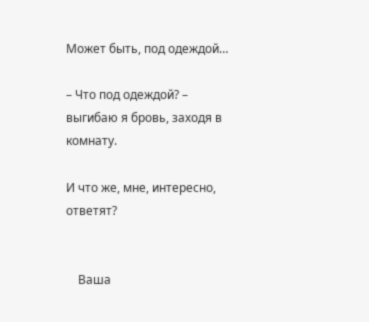Может быть, под одеждой…

– Что под одеждой? – выгибаю я бровь, заходя в комнату.

И что же, мне, интересно, ответят?


    Ваша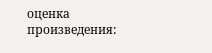оценка произведения: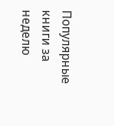Популярные книги за неделю